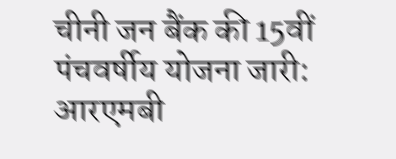चीनी जन बैंक की 15वीं पंचवर्षीय योजना जारी: आरएमबी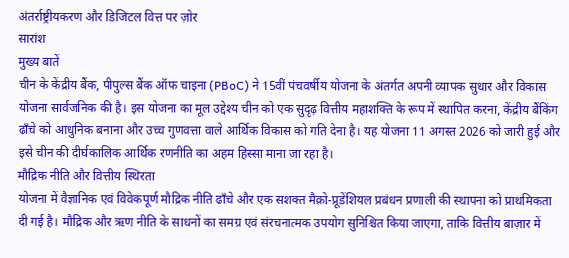अंतर्राष्ट्रीयकरण और डिजिटल वित्त पर ज़ोर
सारांश
मुख्य बातें
चीन के केंद्रीय बैंक, पीपुल्स बैंक ऑफ चाइना (PBoC) ने 15वीं पंचवर्षीय योजना के अंतर्गत अपनी व्यापक सुधार और विकास योजना सार्वजनिक की है। इस योजना का मूल उद्देश्य चीन को एक सुदृढ़ वित्तीय महाशक्ति के रूप में स्थापित करना, केंद्रीय बैंकिंग ढाँचे को आधुनिक बनाना और उच्च गुणवत्ता वाले आर्थिक विकास को गति देना है। यह योजना 11 अगस्त 2026 को जारी हुई और इसे चीन की दीर्घकालिक आर्थिक रणनीति का अहम हिस्सा माना जा रहा है।
मौद्रिक नीति और वित्तीय स्थिरता
योजना में वैज्ञानिक एवं विवेकपूर्ण मौद्रिक नीति ढाँचे और एक सशक्त मैक्रो-प्रूडेंशियल प्रबंधन प्रणाली की स्थापना को प्राथमिकता दी गई है। मौद्रिक और ऋण नीति के साधनों का समग्र एवं संरचनात्मक उपयोग सुनिश्चित किया जाएगा, ताकि वित्तीय बाज़ार में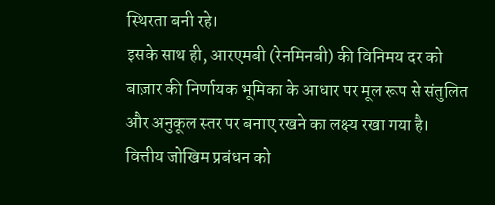स्थिरता बनी रहे।
इसके साथ ही, आरएमबी (रेनमिनबी) की विनिमय दर को बाज़ार की निर्णायक भूमिका के आधार पर मूल रूप से संतुलित और अनुकूल स्तर पर बनाए रखने का लक्ष्य रखा गया है। वित्तीय जोखिम प्रबंधन को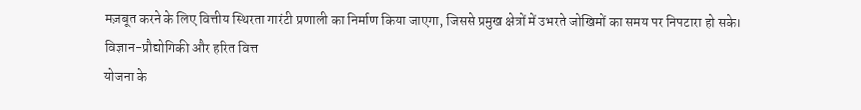मज़बूत करने के लिए वित्तीय स्थिरता गारंटी प्रणाली का निर्माण किया जाएगा, जिससे प्रमुख क्षेत्रों में उभरते जोखिमों का समय पर निपटारा हो सके।
विज्ञान-प्रौद्योगिकी और हरित वित्त
योजना के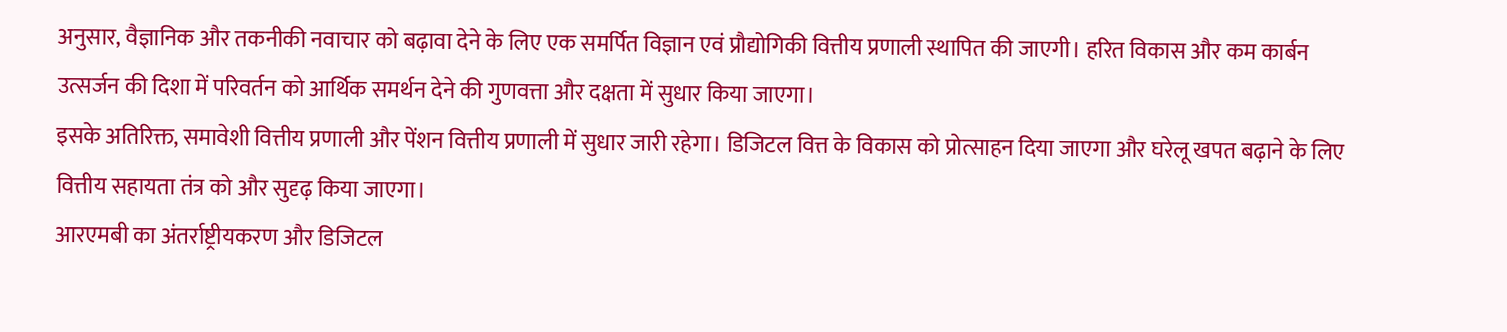अनुसार, वैज्ञानिक और तकनीकी नवाचार को बढ़ावा देने के लिए एक समर्पित विज्ञान एवं प्रौद्योगिकी वित्तीय प्रणाली स्थापित की जाएगी। हरित विकास और कम कार्बन उत्सर्जन की दिशा में परिवर्तन को आर्थिक समर्थन देने की गुणवत्ता और दक्षता में सुधार किया जाएगा।
इसके अतिरिक्त, समावेशी वित्तीय प्रणाली और पेंशन वित्तीय प्रणाली में सुधार जारी रहेगा। डिजिटल वित्त के विकास को प्रोत्साहन दिया जाएगा और घरेलू खपत बढ़ाने के लिए वित्तीय सहायता तंत्र को और सुदृढ़ किया जाएगा।
आरएमबी का अंतर्राष्ट्रीयकरण और डिजिटल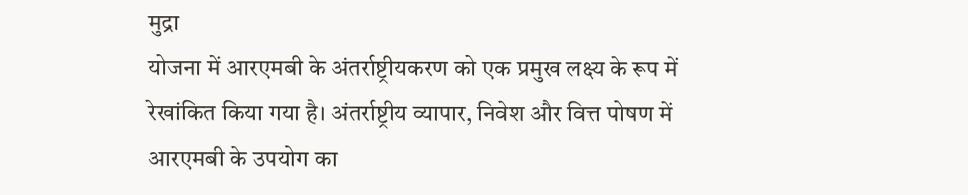मुद्रा
योजना में आरएमबी के अंतर्राष्ट्रीयकरण को एक प्रमुख लक्ष्य के रूप में रेखांकित किया गया है। अंतर्राष्ट्रीय व्यापार, निवेश और वित्त पोषण में आरएमबी के उपयोग का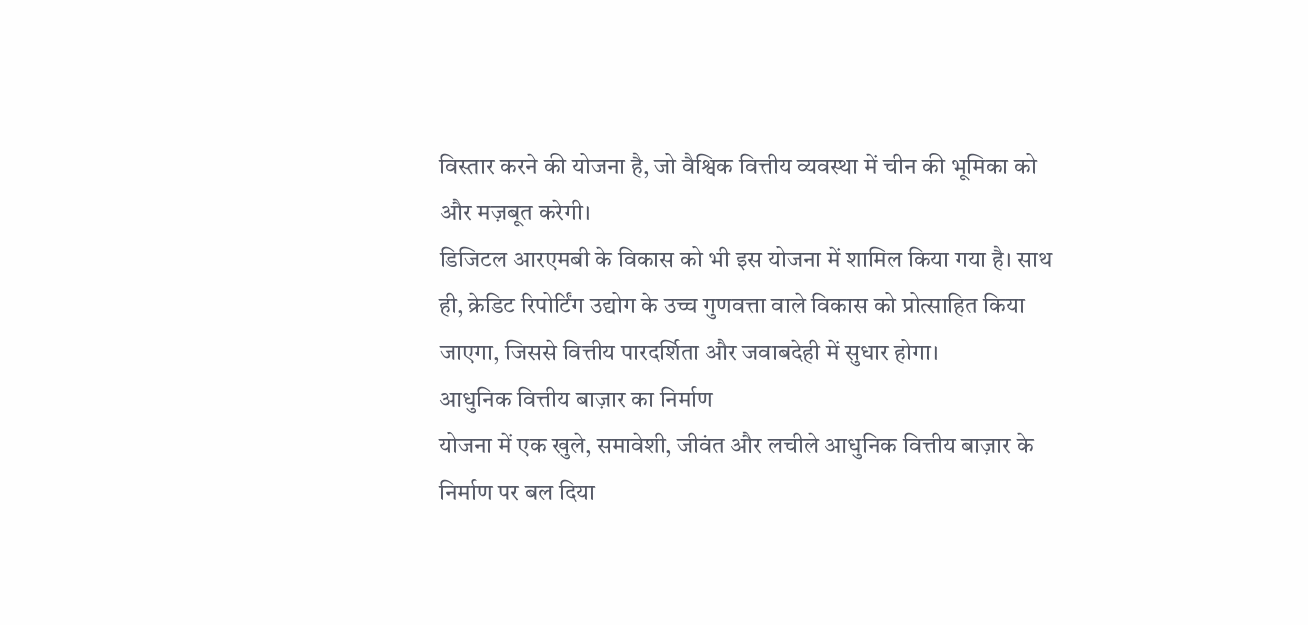विस्तार करने की योजना है, जो वैश्विक वित्तीय व्यवस्था में चीन की भूमिका को और मज़बूत करेगी।
डिजिटल आरएमबी के विकास को भी इस योजना में शामिल किया गया है। साथ ही, क्रेडिट रिपोर्टिंग उद्योग के उच्च गुणवत्ता वाले विकास को प्रोत्साहित किया जाएगा, जिससे वित्तीय पारदर्शिता और जवाबदेही में सुधार होगा।
आधुनिक वित्तीय बाज़ार का निर्माण
योजना में एक खुले, समावेशी, जीवंत और लचीले आधुनिक वित्तीय बाज़ार के निर्माण पर बल दिया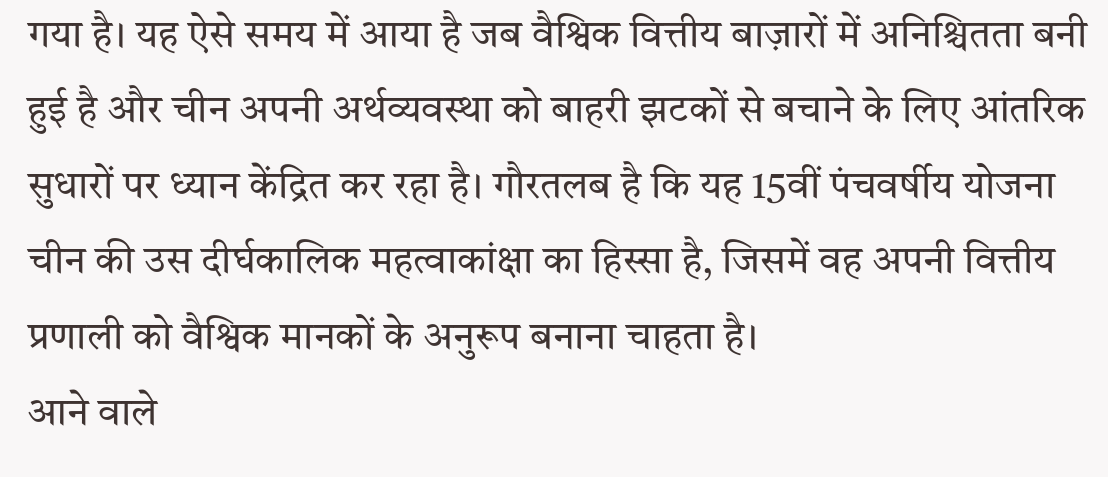गया है। यह ऐसे समय में आया है जब वैश्विक वित्तीय बाज़ारों में अनिश्चितता बनी हुई है और चीन अपनी अर्थव्यवस्था को बाहरी झटकों से बचाने के लिए आंतरिक सुधारों पर ध्यान केंद्रित कर रहा है। गौरतलब है कि यह 15वीं पंचवर्षीय योजना चीन की उस दीर्घकालिक महत्वाकांक्षा का हिस्सा है, जिसमें वह अपनी वित्तीय प्रणाली को वैश्विक मानकों के अनुरूप बनाना चाहता है।
आने वाले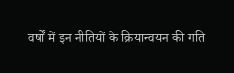वर्षों में इन नीतियों के क्रियान्वयन की गति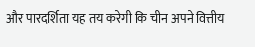और पारदर्शिता यह तय करेगी कि चीन अपने वित्तीय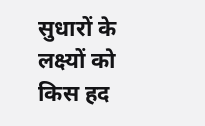सुधारों के लक्ष्यों को किस हद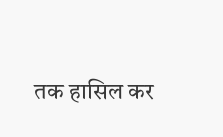तक हासिल कर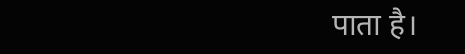पाता है।